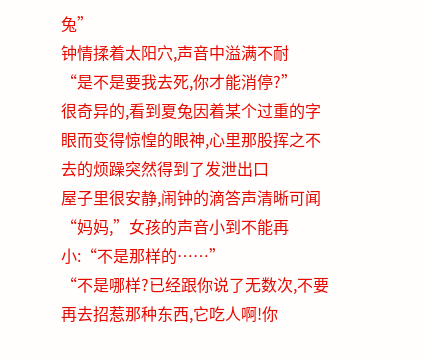兔”
钟情揉着太阳穴,声音中溢满不耐
“是不是要我去死,你才能消停?”
很奇异的,看到夏兔因着某个过重的字眼而变得惊惶的眼神,心里那股挥之不去的烦躁突然得到了发泄出口
屋子里很安静,闹钟的滴答声清晰可闻
“妈妈,”女孩的声音小到不能再小:“不是那样的……”
“不是哪样?已经跟你说了无数次,不要再去招惹那种东西,它吃人啊!你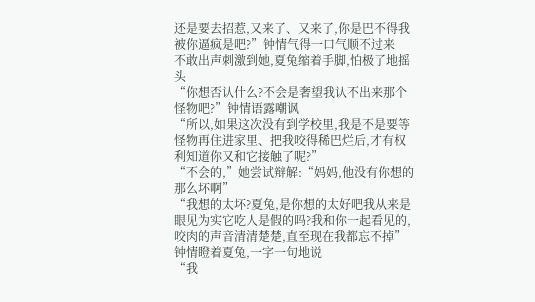还是要去招惹,又来了、又来了,你是巴不得我被你逼疯是吧?”钟情气得一口气顺不过来
不敢出声刺激到她,夏兔缩着手脚,怕极了地摇头
“你想否认什么?不会是奢望我认不出来那个怪物吧?”钟情语露嘲讽
“所以,如果这次没有到学校里,我是不是要等怪物再住进家里、把我咬得稀巴烂后,才有权利知道你又和它接触了呢?”
“不会的,”她尝试辩解:“妈妈,他没有你想的那么坏啊”
“我想的太坏?夏兔,是你想的太好吧我从来是眼见为实它吃人是假的吗?我和你一起看见的,咬肉的声音清清楚楚,直至现在我都忘不掉”
钟情瞪着夏兔,一字一句地说
“我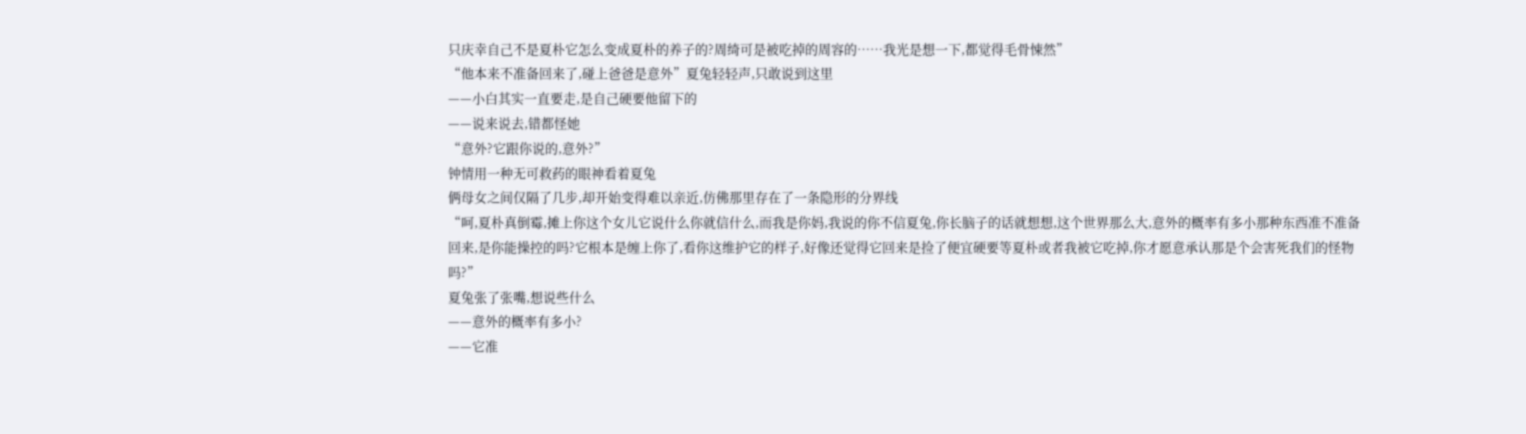只庆幸自己不是夏朴它怎么变成夏朴的养子的?周绮可是被吃掉的周容的……我光是想一下,都觉得毛骨悚然”
“他本来不准备回来了,碰上爸爸是意外”夏兔轻轻声,只敢说到这里
——小白其实一直要走,是自己硬要他留下的
——说来说去,错都怪她
“意外?它跟你说的,意外?”
钟情用一种无可救药的眼神看着夏兔
俩母女之间仅隔了几步,却开始变得难以亲近,仿佛那里存在了一条隐形的分界线
“呵,夏朴真倒霉,摊上你这个女儿它说什么你就信什么,而我是你妈,我说的你不信夏兔,你长脑子的话就想想,这个世界那么大,意外的概率有多小那种东西准不准备回来,是你能操控的吗?它根本是缠上你了,看你这维护它的样子,好像还觉得它回来是捡了便宜硬要等夏朴或者我被它吃掉,你才愿意承认那是个会害死我们的怪物吗?”
夏兔张了张嘴,想说些什么
——意外的概率有多小?
——它准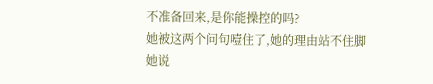不准备回来,是你能操控的吗?
她被这两个问句噎住了,她的理由站不住脚
她说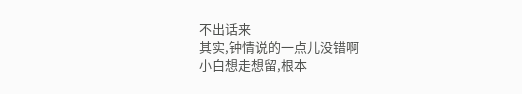不出话来
其实,钟情说的一点儿没错啊
小白想走想留,根本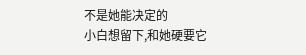不是她能决定的
小白想留下,和她硬要它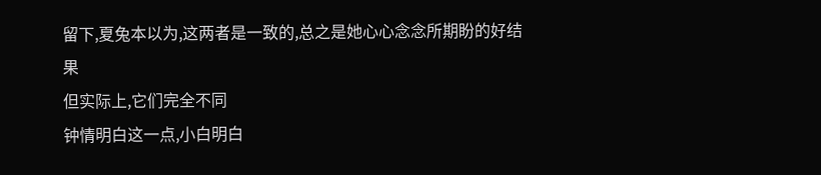留下,夏兔本以为,这两者是一致的,总之是她心心念念所期盼的好结果
但实际上,它们完全不同
钟情明白这一点,小白明白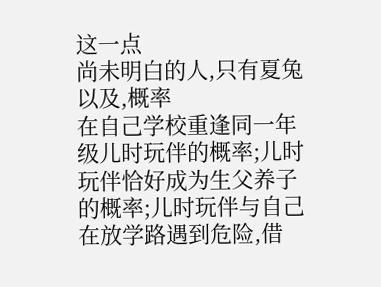这一点
尚未明白的人,只有夏兔
以及,概率
在自己学校重逢同一年级儿时玩伴的概率;儿时玩伴恰好成为生父养子的概率;儿时玩伴与自己在放学路遇到危险,借